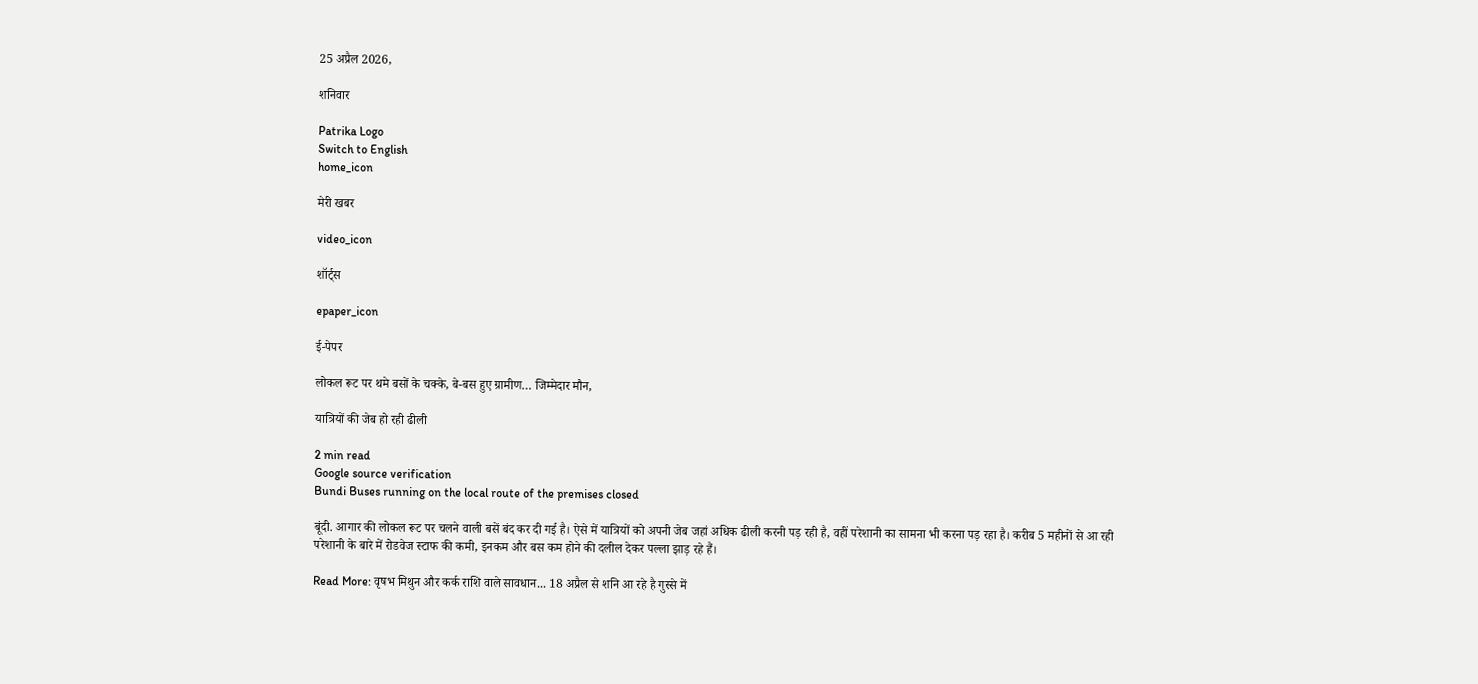25 अप्रैल 2026,

शनिवार

Patrika Logo
Switch to English
home_icon

मेरी खबर

video_icon

शॉर्ट्स

epaper_icon

ई-पेपर

लोकल रूट पर थमे बसों के चक्के, बे-बस हुए ग्रामीण… जिम्मेदार मौन,

यात्रियों की जेब हो रही ढीली

2 min read
Google source verification
Bundi Buses running on the local route of the premises closed

बूंदी. आगार की लोकल रूट पर चलने वाली बसें बंद कर दी गई है। ऐसे में यात्रियों को अपनी जेब जहां अधिक ढीली करनी पड़ रही है, वहीं परेशानी का सामना भी करना पड़ रहा है। करीब 5 महीनों से आ रही परेशानी के बारे में रोडवेज स्टाफ की कमी, इनकम और बस कम होने की दलील देकर पल्ला झाड़ रहे हैं।

Read More: वृषभ मिथुन और कर्क राशि वाले सावधान... 18 अप्रैल से शनि आ रहे है गुस्से में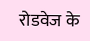रोडवेज के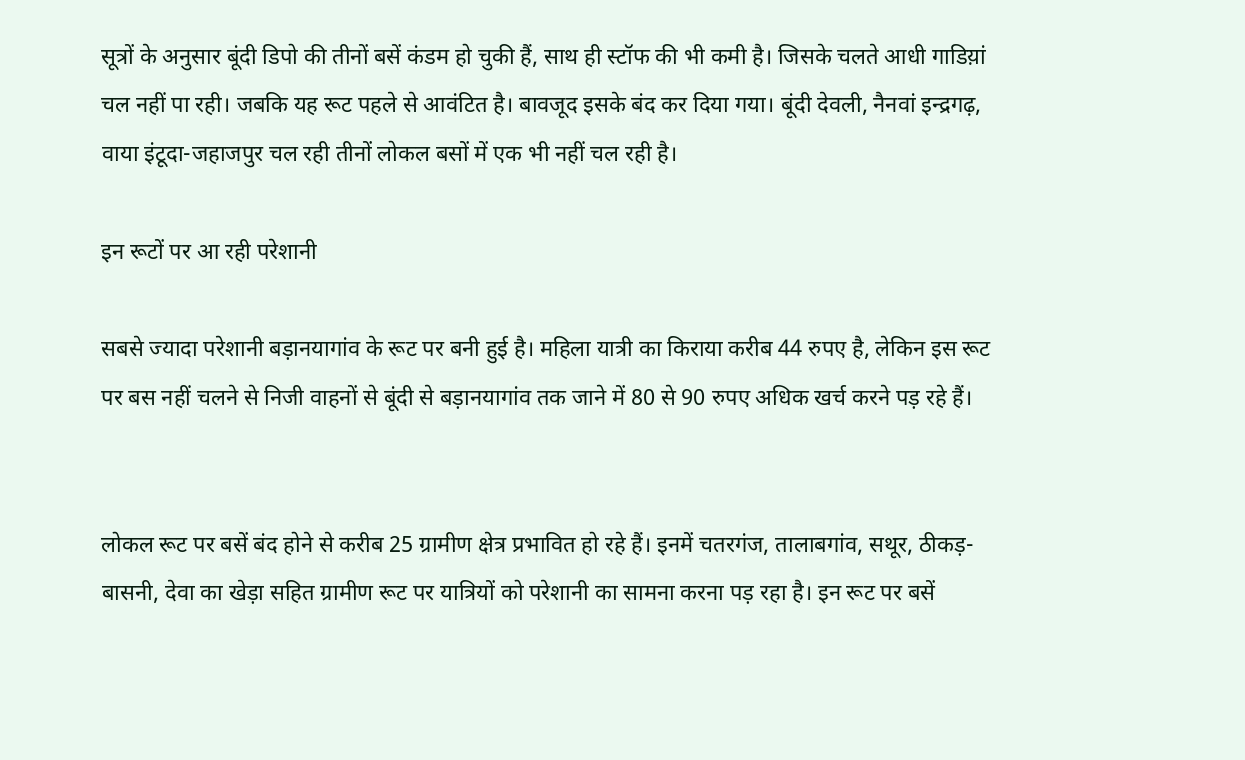सूत्रों के अनुसार बूंदी डिपो की तीनों बसें कंडम हो चुकी हैं, साथ ही स्टॉफ की भी कमी है। जिसके चलते आधी गाडिय़ां चल नहीं पा रही। जबकि यह रूट पहले से आवंटित है। बावजूद इसके बंद कर दिया गया। बूंदी देवली, नैनवां इन्द्रगढ़, वाया इंटूदा-जहाजपुर चल रही तीनों लोकल बसों में एक भी नहीं चल रही है।

इन रूटों पर आ रही परेशानी

सबसे ज्यादा परेशानी बड़ानयागांव के रूट पर बनी हुई है। महिला यात्री का किराया करीब 44 रुपए है, लेकिन इस रूट पर बस नहीं चलने से निजी वाहनों से बूंदी से बड़ानयागांव तक जाने में 80 से 90 रुपए अधिक खर्च करने पड़ रहे हैं।


लोकल रूट पर बसें बंद होने से करीब 25 ग्रामीण क्षेत्र प्रभावित हो रहे हैं। इनमें चतरगंज, तालाबगांव, सथूर, ठीकड़-बासनी, देवा का खेड़ा सहित ग्रामीण रूट पर यात्रियों को परेशानी का सामना करना पड़ रहा है। इन रूट पर बसें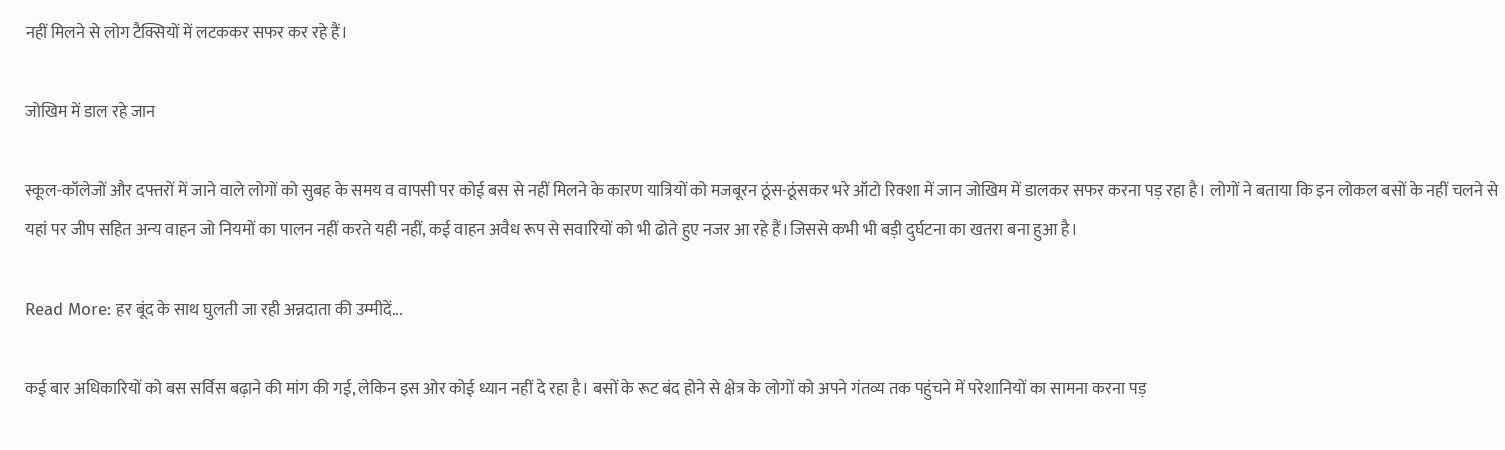नहीं मिलने से लोग टैक्सियों में लटककर सफर कर रहे हैं।

जोखिम में डाल रहे जान

स्कूल-कॉलेजों और दफ्तरों में जाने वाले लोगों को सुबह के समय व वापसी पर कोई बस से नहीं मिलने के कारण यात्रियों को मजबूरन ठूंस-ठूंसकर भरे ऑटो रिक्शा में जान जोखिम में डालकर सफर करना पड़ रहा है। लोगों ने बताया कि इन लोकल बसों के नहीं चलने से यहां पर जीप सहित अन्य वाहन जो नियमों का पालन नहीं करते यही नहीं, कई वाहन अवैध रूप से सवारियों को भी ढोते हुए नजर आ रहे हैं।जिससे कभी भी बड़ी दुर्घटना का खतरा बना हुआ है।

Read More: हर बूंद के साथ घुलती जा रही अन्नदाता की उम्मीदें...

कई बार अधिकारियों को बस सर्विस बढ़ाने की मांग की गई, लेकिन इस ओर कोई ध्यान नहीं दे रहा है। बसों के रूट बंद होने से क्षेत्र के लोगों को अपने गंतव्य तक पहुंचने में परेशानियों का सामना करना पड़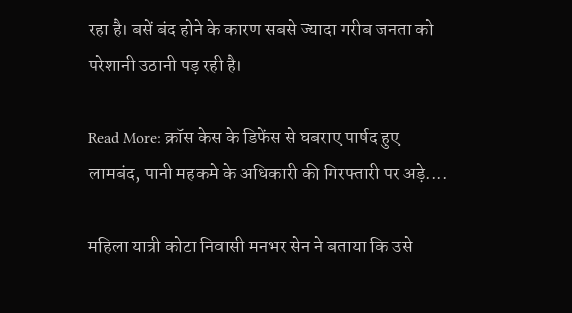रहा है। बसें बंद होने के कारण सबसे ज्यादा गरीब जनता को परेशानी उठानी पड़ रही है।

Read More: क्रॉस केस के डिफेंस से घबराए पार्षद हुए लामबंद, पानी महकमे के अधिकारी की गिरफ्तारी पर अड़े....

महिला यात्री कोटा निवासी मनभर सेन ने बताया कि उसे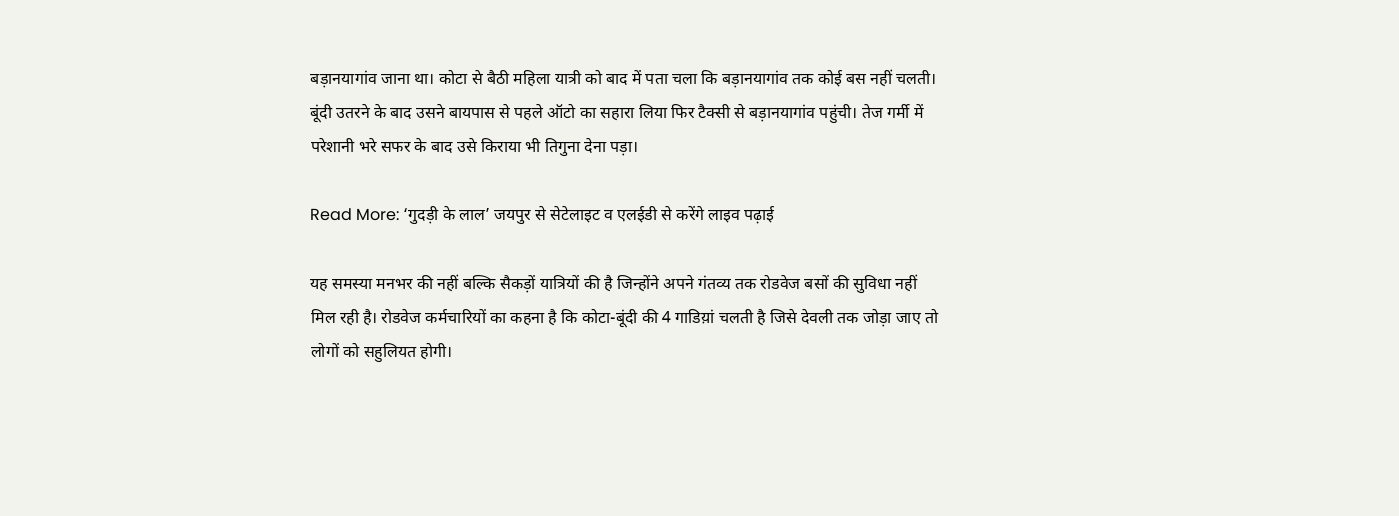बड़ानयागांव जाना था। कोटा से बैठी महिला यात्री को बाद में पता चला कि बड़ानयागांव तक कोई बस नहीं चलती। बूंदी उतरने के बाद उसने बायपास से पहले ऑटो का सहारा लिया फिर टैक्सी से बड़ानयागांव पहुंची। तेज गर्मी में परेशानी भरे सफर के बाद उसे किराया भी तिगुना देना पड़ा।

Read More: ‘गुदड़ी के लाल’ जयपुर से सेटेलाइट व एलईडी से करेंगे लाइव पढ़ाई

यह समस्या मनभर की नहीं बल्कि सैकड़ों यात्रियों की है जिन्होंने अपने गंतव्य तक रोडवेज बसों की सुविधा नहीं मिल रही है। रोडवेज कर्मचारियों का कहना है कि कोटा-बूंदी की 4 गाडिय़ां चलती है जिसे देवली तक जोड़ा जाए तो लोगों को सहुलियत होगी।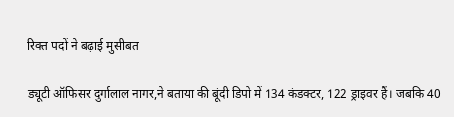रिक्त पदों ने बढ़ाई मुसीबत

ड्यूटी ऑफिसर दुर्गालाल नागर,ने बताया की बूंदी डिपो में 134 कंडक्टर, 122 ड्राइवर हैं। जबकि 40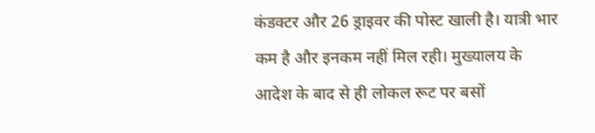कंडक्टर और 26 ड्राइवर की पोस्ट खाली है। यात्री भार कम है और इनकम नहीं मिल रही। मुख्यालय के आदेश के बाद से ही लोकल रूट पर बसों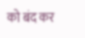को बंद कर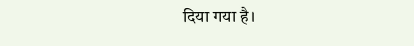दिया गया है।